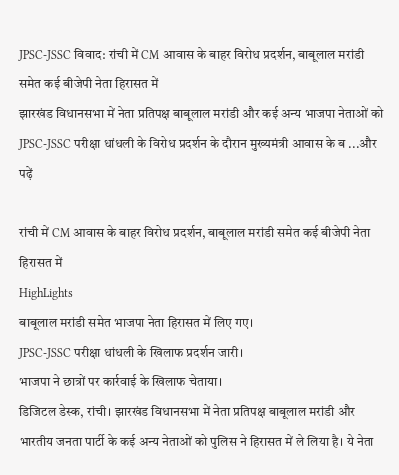JPSC-JSSC विवाद: रांची में CM आवास के बाहर विरोध प्रदर्शन, बाबूलाल मरांडी समेत कई बीजेपी नेता हिरासत में
झारखंड विधानसभा में नेता प्रतिपक्ष बाबूलाल मरांडी और कई अन्य भाजपा नेताओं को JPSC-JSSC परीक्षा धांधली के विरोध प्रदर्शन के दौरान मुख्यमंत्री आवास के ब ...और पढ़ें

रांची में CM आवास के बाहर विरोध प्रदर्शन, बाबूलाल मरांडी समेत कई बीजेपी नेता हिरासत में
HighLights
बाबूलाल मरांडी समेत भाजपा नेता हिरासत में लिए गए।
JPSC-JSSC परीक्षा धांधली के खिलाफ प्रदर्शन जारी।
भाजपा ने छात्रों पर कार्रवाई के खिलाफ चेताया।
डिजिटल डेस्क, रांची। झारखंड विधानसभा में नेता प्रतिपक्ष बाबूलाल मरांडी और भारतीय जनता पार्टी के कई अन्य नेताओं को पुलिस ने हिरासत में ले लिया है। ये नेता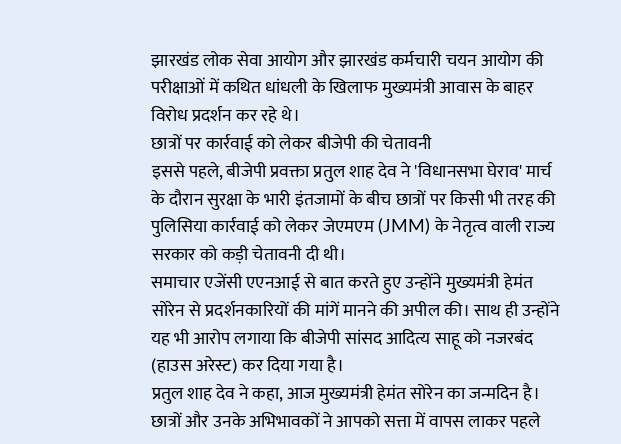झारखंड लोक सेवा आयोग और झारखंड कर्मचारी चयन आयोग की परीक्षाओं में कथित धांधली के खिलाफ मुख्यमंत्री आवास के बाहर विरोध प्रदर्शन कर रहे थे।
छात्रों पर कार्रवाई को लेकर बीजेपी की चेतावनी
इससे पहले, बीजेपी प्रवक्ता प्रतुल शाह देव ने 'विधानसभा घेराव' मार्च के दौरान सुरक्षा के भारी इंतजामों के बीच छात्रों पर किसी भी तरह की पुलिसिया कार्रवाई को लेकर जेएमएम (JMM) के नेतृत्व वाली राज्य सरकार को कड़ी चेतावनी दी थी।
समाचार एजेंसी एएनआई से बात करते हुए उन्होंने मुख्यमंत्री हेमंत सोरेन से प्रदर्शनकारियों की मांगें मानने की अपील की। साथ ही उन्होंने यह भी आरोप लगाया कि बीजेपी सांसद आदित्य साहू को नजरबंद (हाउस अरेस्ट) कर दिया गया है।
प्रतुल शाह देव ने कहा, आज मुख्यमंत्री हेमंत सोरेन का जन्मदिन है। छात्रों और उनके अभिभावकों ने आपको सत्ता में वापस लाकर पहले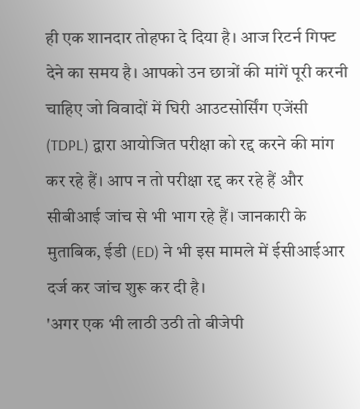ही एक शानदार तोहफा दे दिया है। आज रिटर्न गिफ्ट देने का समय है। आपको उन छात्रों की मांगें पूरी करनी चाहिए जो विवादों में घिरी आउटसोर्सिंग एजेंसी (TDPL) द्वारा आयोजित परीक्षा को रद्द करने की मांग कर रहे हैं। आप न तो परीक्षा रद्द कर रहे हैं और सीबीआई जांच से भी भाग रहे हैं। जानकारी के मुताबिक, ईडी (ED) ने भी इस मामले में ईसीआईआर दर्ज कर जांच शुरू कर दी है।
'अगर एक भी लाठी उठी तो बीजेपी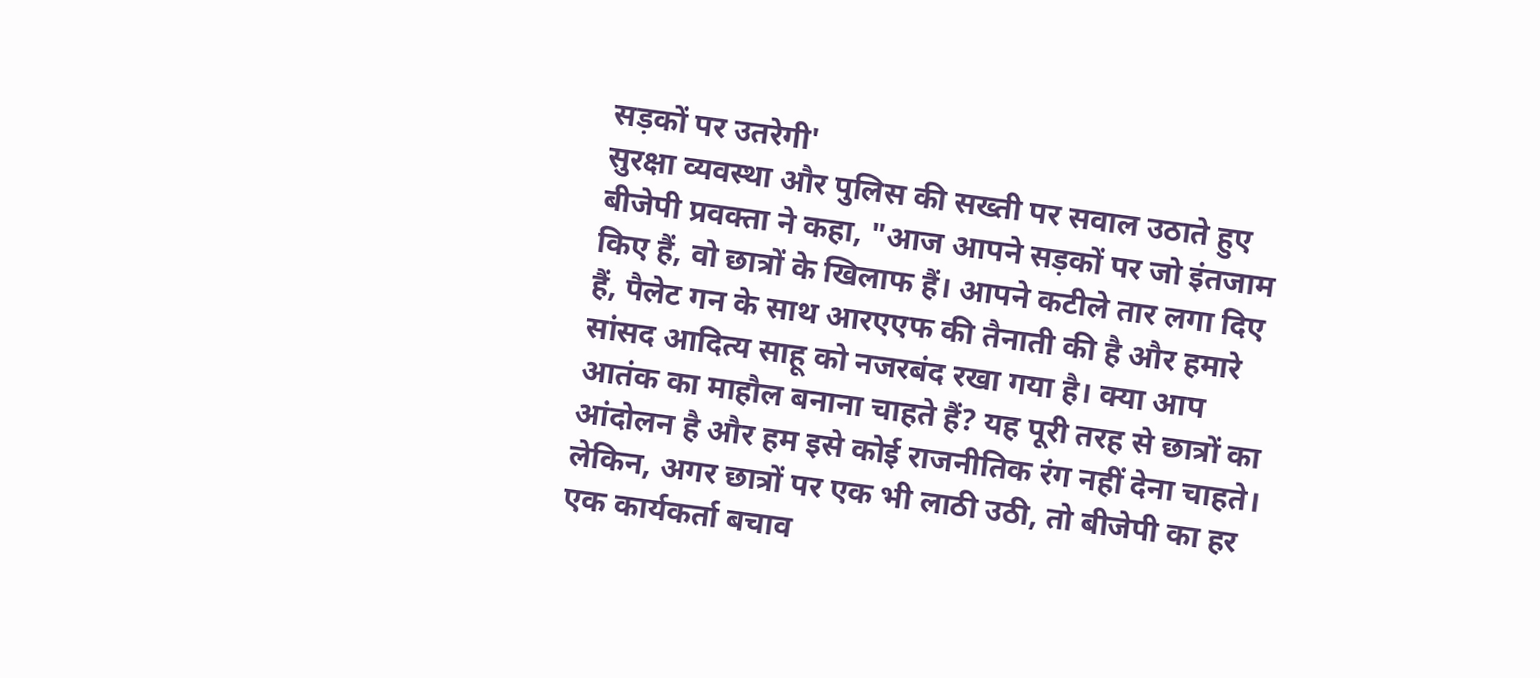सड़कों पर उतरेगी'
सुरक्षा व्यवस्था और पुलिस की सख्ती पर सवाल उठाते हुए बीजेपी प्रवक्ता ने कहा, "आज आपने सड़कों पर जो इंतजाम किए हैं, वो छात्रों के खिलाफ हैं। आपने कटीले तार लगा दिए हैं, पैलेट गन के साथ आरएएफ की तैनाती की है और हमारे सांसद आदित्य साहू को नजरबंद रखा गया है। क्या आप आतंक का माहौल बनाना चाहते हैं? यह पूरी तरह से छात्रों का आंदोलन है और हम इसे कोई राजनीतिक रंग नहीं देना चाहते। लेकिन, अगर छात्रों पर एक भी लाठी उठी, तो बीजेपी का हर एक कार्यकर्ता बचाव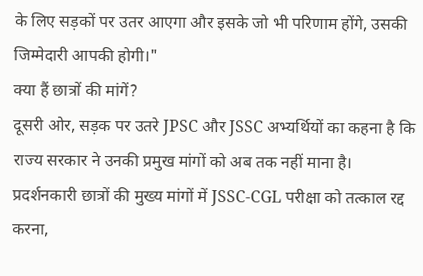के लिए सड़कों पर उतर आएगा और इसके जो भी परिणाम होंगे, उसकी जिम्मेदारी आपकी होगी।"
क्या हैं छात्रों की मांगें?
दूसरी ओर, सड़क पर उतरे JPSC और JSSC अभ्यर्थियों का कहना है कि राज्य सरकार ने उनकी प्रमुख मांगों को अब तक नहीं माना है। प्रदर्शनकारी छात्रों की मुख्य मांगों में JSSC-CGL परीक्षा को तत्काल रद्द करना,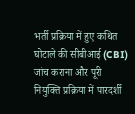भर्ती प्रक्रिया में हुए कथित घोटाले की सीबीआई (CBI) जांच कराना और पूरी नियुक्ति प्रक्रिया में पारदर्शी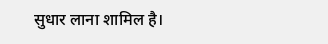सुधार लाना शामिल है।